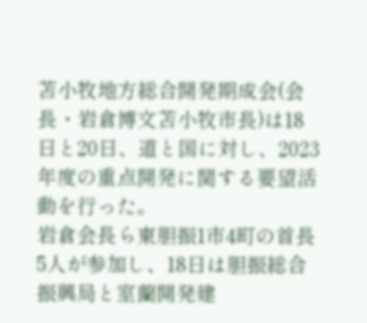苫小牧地方総合開発期成会(会長・岩倉博文苫小牧市長)は18日と20日、道と国に対し、2023年度の重点開発に関する要望活動を行った。
岩倉会長ら東胆振1市4町の首長5人が参加し、18日は胆振総合振興局と室蘭開発建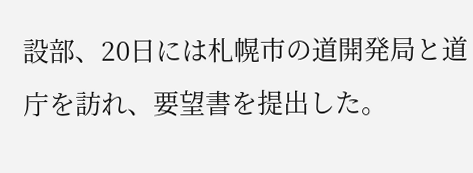設部、20日には札幌市の道開発局と道庁を訪れ、要望書を提出した。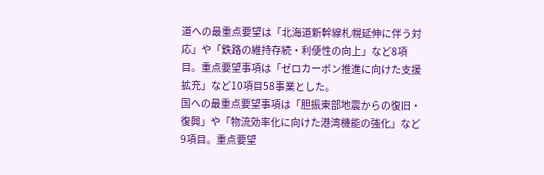道への最重点要望は「北海道新幹線札幌延伸に伴う対応」や「鉄路の維持存続・利便性の向上」など8項目。重点要望事項は「ゼロカーボン推進に向けた支援拡充」など10項目58事業とした。
国への最重点要望事項は「胆振東部地震からの復旧・復興」や「物流効率化に向けた港湾機能の強化」など9項目。重点要望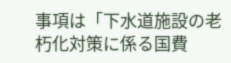事項は「下水道施設の老朽化対策に係る国費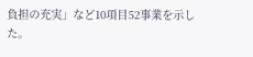負担の充実」など10項目52事業を示した。